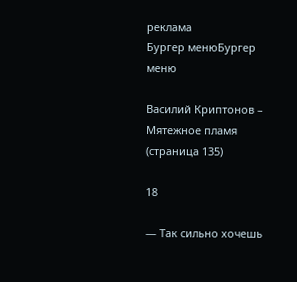реклама
Бургер менюБургер меню

Василий Криптонов – Мятежное пламя (страница 135)

18

— Так сильно хочешь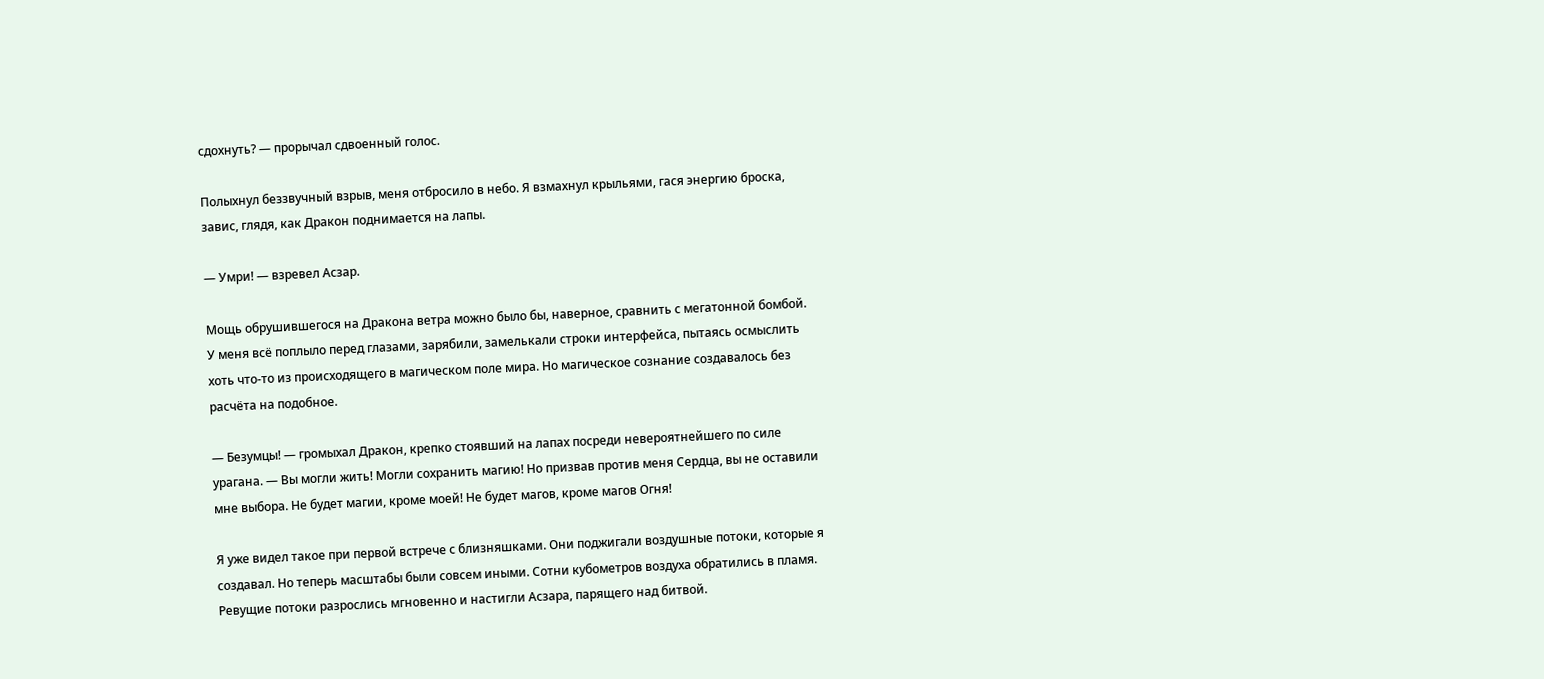сдохнуть? — прорычал сдвоенный голос.

Полыхнул беззвучный взрыв, меня отбросило в небо. Я взмахнул крыльями, гася энергию броска, завис, глядя, как Дракон поднимается на лапы.

— Умри! — взревел Асзар.

Мощь обрушившегося на Дракона ветра можно было бы, наверное, сравнить с мегатонной бомбой. У меня всё поплыло перед глазами, зарябили, замелькали строки интерфейса, пытаясь осмыслить хоть что-то из происходящего в магическом поле мира. Но магическое сознание создавалось без расчёта на подобное.

— Безумцы! — громыхал Дракон, крепко стоявший на лапах посреди невероятнейшего по силе урагана. — Вы могли жить! Могли сохранить магию! Но призвав против меня Сердца, вы не оставили мне выбора. Не будет магии, кроме моей! Не будет магов, кроме магов Огня!

Я уже видел такое при первой встрече с близняшками. Они поджигали воздушные потоки, которые я создавал. Но теперь масштабы были совсем иными. Сотни кубометров воздуха обратились в пламя. Ревущие потоки разрослись мгновенно и настигли Асзара, парящего над битвой.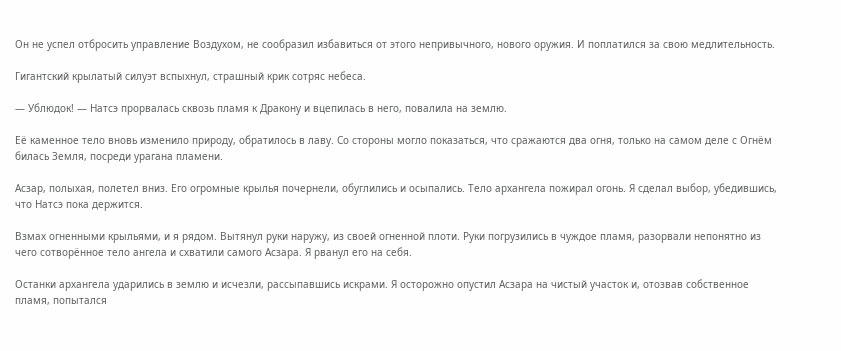Он не успел отбросить управление Воздухом, не сообразил избавиться от этого непривычного, нового оружия. И поплатился за свою медлительность.

Гигантский крылатый силуэт вспыхнул, страшный крик сотряс небеса.

— Ублюдок! — Натсэ прорвалась сквозь пламя к Дракону и вцепилась в него, повалила на землю.

Её каменное тело вновь изменило природу, обратилось в лаву. Со стороны могло показаться, что сражаются два огня, только на самом деле с Огнём билась Земля, посреди урагана пламени.

Асзар, полыхая, полетел вниз. Его огромные крылья почернели, обуглились и осыпались. Тело архангела пожирал огонь. Я сделал выбор, убедившись, что Натсэ пока держится.

Взмах огненными крыльями, и я рядом. Вытянул руки наружу, из своей огненной плоти. Руки погрузились в чуждое пламя, разорвали непонятно из чего сотворённое тело ангела и схватили самого Асзара. Я рванул его на себя.

Останки архангела ударились в землю и исчезли, рассыпавшись искрами. Я осторожно опустил Асзара на чистый участок и, отозвав собственное пламя, попытался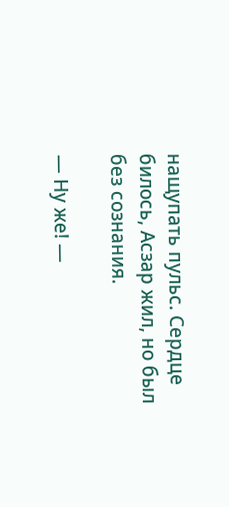нащупать пульс. Сердце билось, Асзар жил, но был без сознания.

— Ну же! —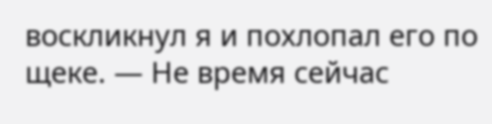воскликнул я и похлопал его по щеке. — Не время сейчас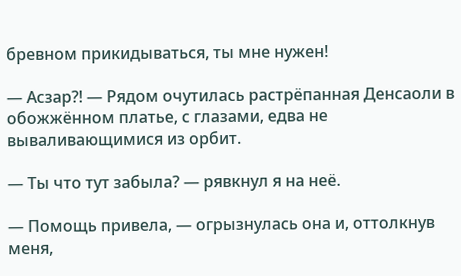бревном прикидываться, ты мне нужен!

— Асзар?! — Рядом очутилась растрёпанная Денсаоли в обожжённом платье, с глазами, едва не вываливающимися из орбит.

— Ты что тут забыла? — рявкнул я на неё.

— Помощь привела, — огрызнулась она и, оттолкнув меня,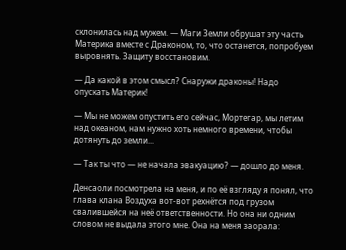склонилась над мужем. — Маги Земли обрушат эту часть Материка вместе с Драконом, то, что останется, попробуем выровнять. Защиту восстановим.

— Да какой в этом смысл? Снаружи драконы! Надо опускать Материк!

— Мы не можем опустить его сейчас, Мортегар, мы летим над океаном, нам нужно хоть немного времени, чтобы дотянуть до земли...

— Так ты что — не начала эвакуацию? — дошло до меня.

Денсаоли посмотрела на меня, и по её взгляду я понял, что глава клана Воздуха вот-вот рехнётся под грузом свалившейся на неё ответственности. Но она ни одним словом не выдала этого мне. Она на меня заорала: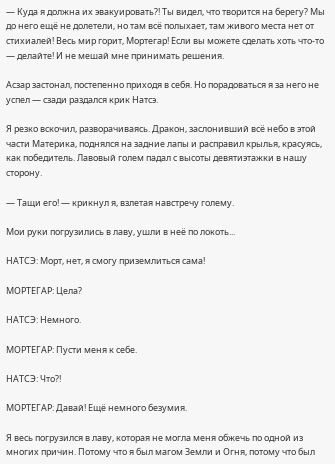— Куда я должна их эвакуировать?! Ты видел, что творится на берегу? Мы до него ещё не долетели, но там всё полыхает, там живого места нет от стихиалей! Весь мир горит, Мортегар! Если вы можете сделать хоть что-то — делайте! И не мешай мне принимать решения.

Асзар застонал, постепенно приходя в себя. Но порадоваться я за него не успел — сзади раздался крик Натсэ.

Я резко вскочил, разворачиваясь. Дракон, заслонивший всё небо в этой части Материка, поднялся на задние лапы и расправил крылья, красуясь, как победитель. Лавовый голем падал с высоты девятиэтажки в нашу сторону.

— Тащи его! — крикнул я, взлетая навстречу голему.

Мои руки погрузились в лаву, ушли в неё по локоть...

НАТСЭ: Морт, нет, я смогу приземлиться сама!

МОРТЕГАР: Цела?

НАТСЭ: Немного.

МОРТЕГАР: Пусти меня к себе.

НАТСЭ: Что?!

МОРТЕГАР: Давай! Ещё немного безумия.

Я весь погрузился в лаву, которая не могла меня обжечь по одной из многих причин. Потому что я был магом Земли и Огня, потому что был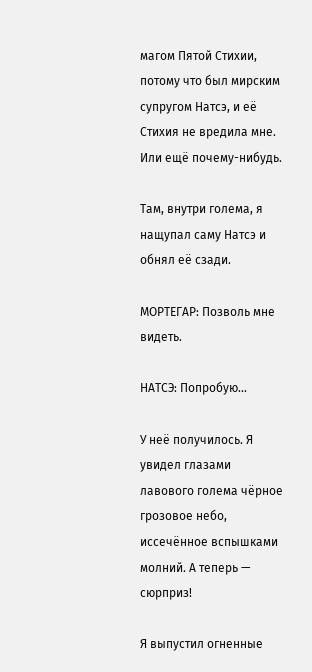магом Пятой Стихии, потому что был мирским супругом Натсэ, и её Стихия не вредила мне. Или ещё почему-нибудь.

Там, внутри голема, я нащупал саму Натсэ и обнял её сзади.

МОРТЕГАР: Позволь мне видеть.

НАТСЭ: Попробую...

У неё получилось. Я увидел глазами лавового голема чёрное грозовое небо, иссечённое вспышками молний. А теперь — сюрприз!

Я выпустил огненные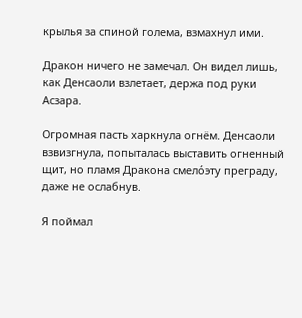крылья за спиной голема, взмахнул ими.

Дракон ничего не замечал. Он видел лишь, как Денсаоли взлетает, держа под руки Асзара.

Огромная пасть харкнула огнём. Денсаоли взвизгнула, попыталась выставить огненный щит, но пламя Дракона смело́эту преграду, даже не ослабнув.

Я поймал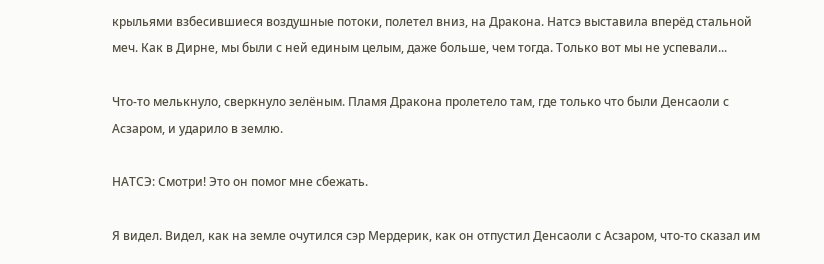крыльями взбесившиеся воздушные потоки, полетел вниз, на Дракона. Натсэ выставила вперёд стальной меч. Как в Дирне, мы были с ней единым целым, даже больше, чем тогда. Только вот мы не успевали...

Что-то мелькнуло, сверкнуло зелёным. Пламя Дракона пролетело там, где только что были Денсаоли с Асзаром, и ударило в землю.

НАТСЭ: Смотри! Это он помог мне сбежать.

Я видел. Видел, как на земле очутился сэр Мердерик, как он отпустил Денсаоли с Асзаром, что-то сказал им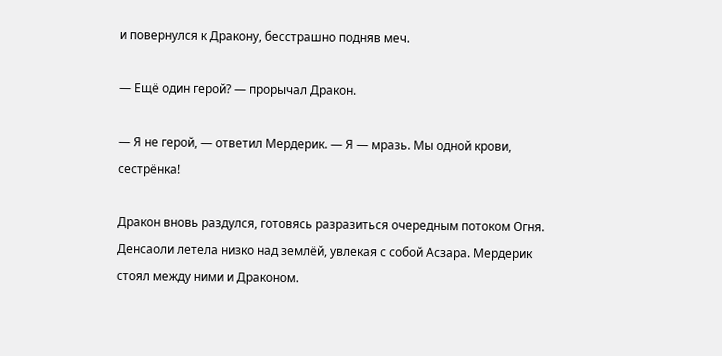и повернулся к Дракону, бесстрашно подняв меч.

— Ещё один герой? — прорычал Дракон.

— Я не герой, — ответил Мердерик. — Я — мразь. Мы одной крови, сестрёнка!

Дракон вновь раздулся, готовясь разразиться очередным потоком Огня. Денсаоли летела низко над землёй, увлекая с собой Асзара. Мердерик стоял между ними и Драконом.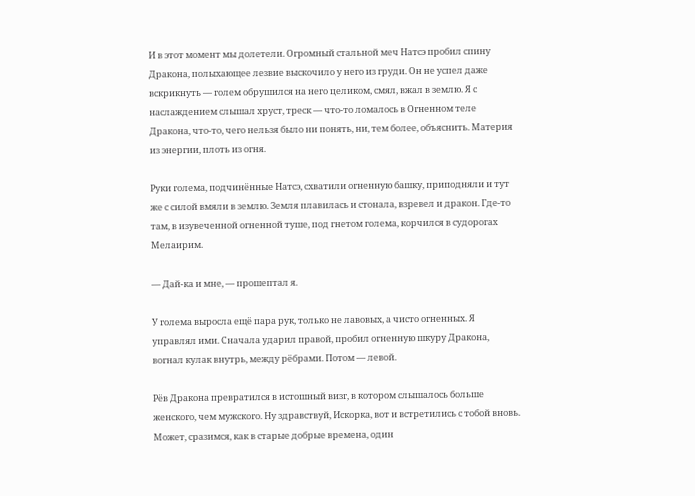И в этот момент мы долетели. Огромный стальной меч Натсэ пробил спину Дракона, полыхающее лезвие выскочило у него из груди. Он не успел даже вскрикнуть — голем обрушился на него целиком, смял, вжал в землю. Я с наслаждением слышал хруст, треск — что-то ломалось в Огненном теле Дракона, что-то, чего нельзя было ни понять, ни, тем более, объяснить. Материя из энергии, плоть из огня.

Руки голема, подчинённые Натсэ, схватили огненную башку, приподняли и тут же с силой вмяли в землю. Земля плавилась и стонала, взревел и дракон. Где-то там, в изувеченной огненной туше, под гнетом голема, корчился в судорогах Мелаирим.

— Дай-ка и мне, — прошептал я.

У голема выросла ещё пара рук, только не лавовых, а чисто огненных. Я управлял ими. Сначала ударил правой, пробил огненную шкуру Дракона, вогнал кулак внутрь, между рёбрами. Потом — левой.

Рёв Дракона превратился в истошный визг, в котором слышалось больше женского, чем мужского. Ну здравствуй, Искорка, вот и встретились с тобой вновь. Может, сразимся, как в старые добрые времена, один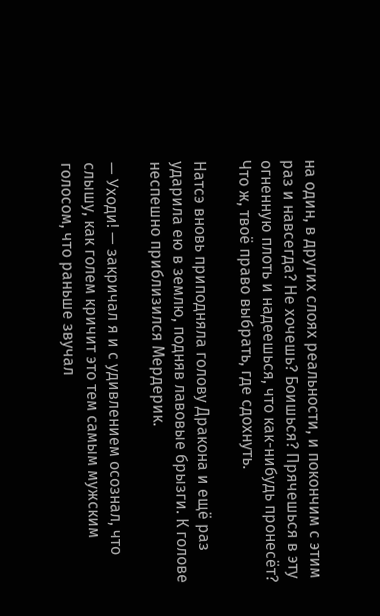на один, в других слоях реальности, и покончим с этим раз и навсегда? Не хочешь? Боишься? Прячешься в эту огненную плоть и надеешься, что как-нибудь пронесёт? Что ж, твоё право выбрать, где сдохнуть.

Натсэ вновь приподняла голову Дракона и ещё раз ударила ею в землю, подняв лавовые брызги. К голове неспешно приблизился Мердерик.

— Уходи! — закричал я и с удивлением осознал, что слышу, как голем кричит это тем самым мужским голосом, что раньше звучал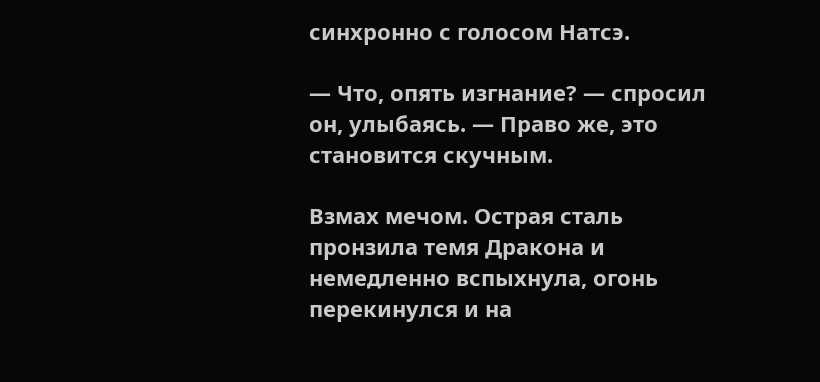синхронно с голосом Натсэ.

— Что, опять изгнание? — спросил он, улыбаясь. — Право же, это становится скучным.

Взмах мечом. Острая сталь пронзила темя Дракона и немедленно вспыхнула, огонь перекинулся и на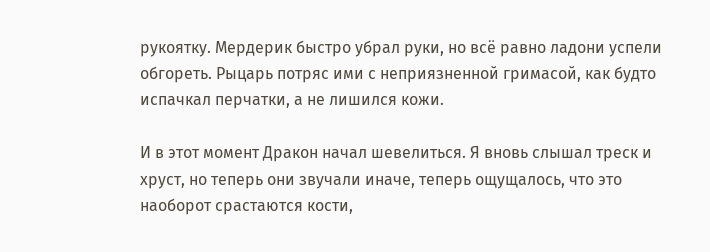рукоятку. Мердерик быстро убрал руки, но всё равно ладони успели обгореть. Рыцарь потряс ими с неприязненной гримасой, как будто испачкал перчатки, а не лишился кожи.

И в этот момент Дракон начал шевелиться. Я вновь слышал треск и хруст, но теперь они звучали иначе, теперь ощущалось, что это наоборот срастаются кости,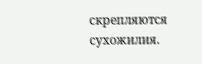скрепляются сухожилия.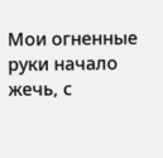Мои огненные руки начало жечь, с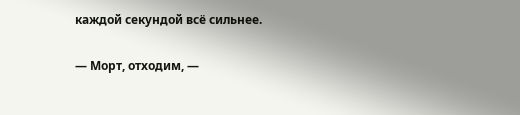каждой секундой всё сильнее.

— Морт, отходим, —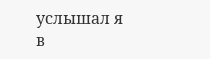услышал я в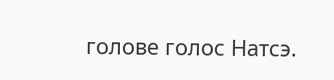голове голос Натсэ.